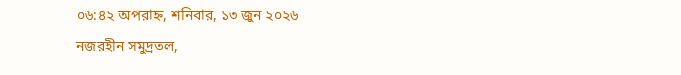০৬:৪২ অপরাহ্ন, শনিবার, ১৩ জুন ২০২৬
নজরহীন সমুদ্রতল,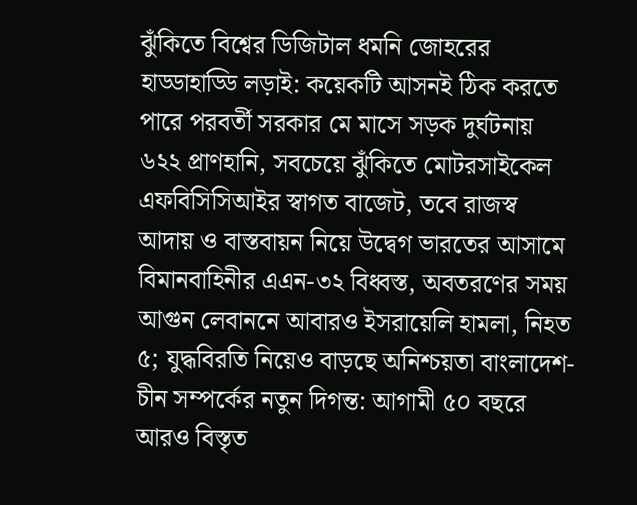ঝুঁকিতে বিশ্বের ডিজিটাল ধমনি জোহরের হাড্ডাহাড্ডি লড়াই: কয়েকটি আসনই ঠিক করতে পারে পরবর্তী সরকার মে মাসে সড়ক দুর্ঘটনায় ৬২২ প্রাণহানি, সবচেয়ে ঝুঁকিতে মোটরসাইকেল এফবিসিসিআইর স্বাগত বাজেট, তবে রাজস্ব আদায় ও বাস্তবায়ন নিয়ে উদ্বেগ ভারতের আসামে বিমানবাহিনীর এএন-৩২ বিধ্বস্ত, অবতরণের সময় আগুন লেবাননে আবারও ইসরায়েলি হামলা, নিহত ৫; যুদ্ধবিরতি নিয়েও বাড়ছে অনিশ্চয়তা বাংলাদেশ-চীন সম্পর্কের নতুন দিগন্ত: আগামী ৫০ বছরে আরও বিস্তৃত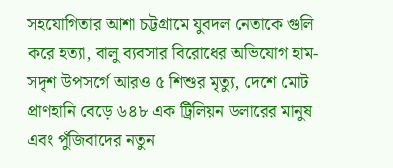সহযোগিতার আশা চট্টগ্রামে যুবদল নেতাকে গুলি করে হত্যা, বালু ব্যবসার বিরোধের অভিযোগ হাম-সদৃশ উপসর্গে আরও ৫ শিশুর মৃত্যু, দেশে মোট প্রাণহানি বেড়ে ৬৪৮ এক ট্রিলিয়ন ডলারের মানুষ এবং পুঁজিবাদের নতুন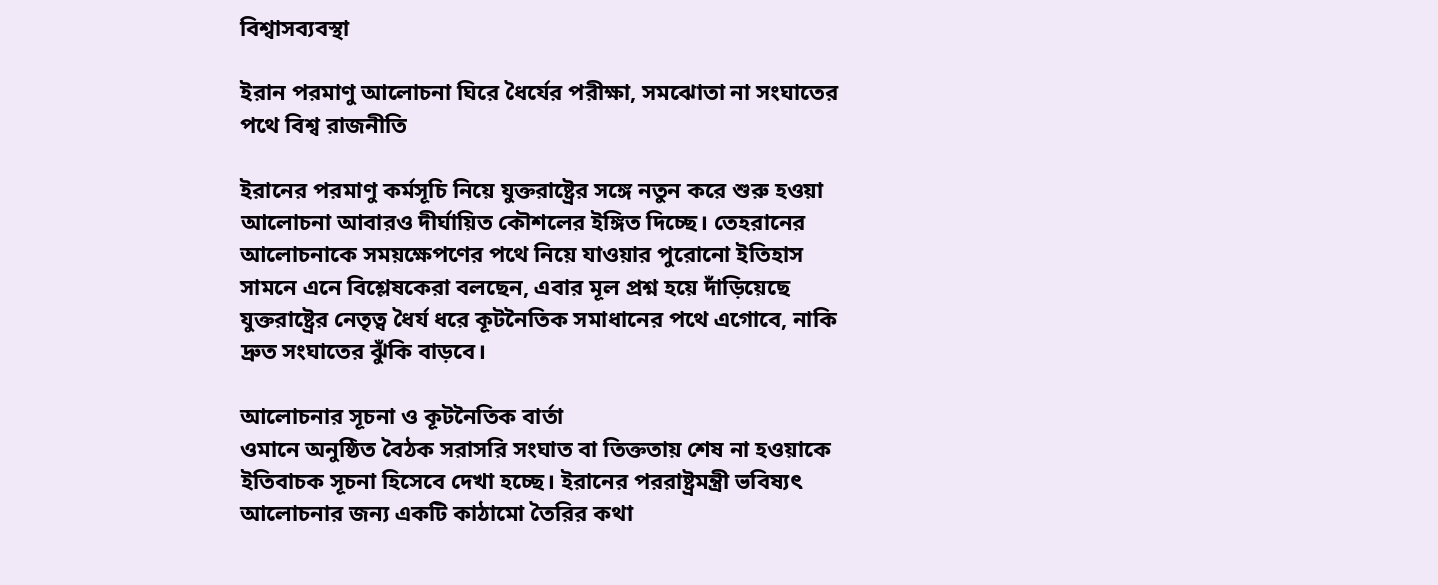বিশ্বাসব্যবস্থা

ইরান পরমাণু আলোচনা ঘিরে ধৈর্যের পরীক্ষা, সমঝোতা না সংঘাতের পথে বিশ্ব রাজনীতি

ইরানের পরমাণু কর্মসূচি নিয়ে যুক্তরাষ্ট্রের সঙ্গে নতুন করে শুরু হওয়া আলোচনা আবারও দীর্ঘায়িত কৌশলের ইঙ্গিত দিচ্ছে। তেহরানের আলোচনাকে সময়ক্ষেপণের পথে নিয়ে যাওয়ার পুরোনো ইতিহাস সামনে এনে বিশ্লেষকেরা বলছেন, এবার মূল প্রশ্ন হয়ে দাঁড়িয়েছে যুক্তরাষ্ট্রের নেতৃত্ব ধৈর্য ধরে কূটনৈতিক সমাধানের পথে এগোবে, নাকি দ্রুত সংঘাতের ঝুঁকি বাড়বে।

আলোচনার সূচনা ও কূটনৈতিক বার্তা
ওমানে অনুষ্ঠিত বৈঠক সরাসরি সংঘাত বা তিক্ততায় শেষ না হওয়াকে ইতিবাচক সূচনা হিসেবে দেখা হচ্ছে। ইরানের পররাষ্ট্রমন্ত্রী ভবিষ্যৎ আলোচনার জন্য একটি কাঠামো তৈরির কথা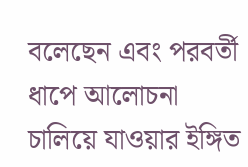বলেছেন এবং পরবর্তী ধাপে আলোচনা চালিয়ে যাওয়ার ইঙ্গিত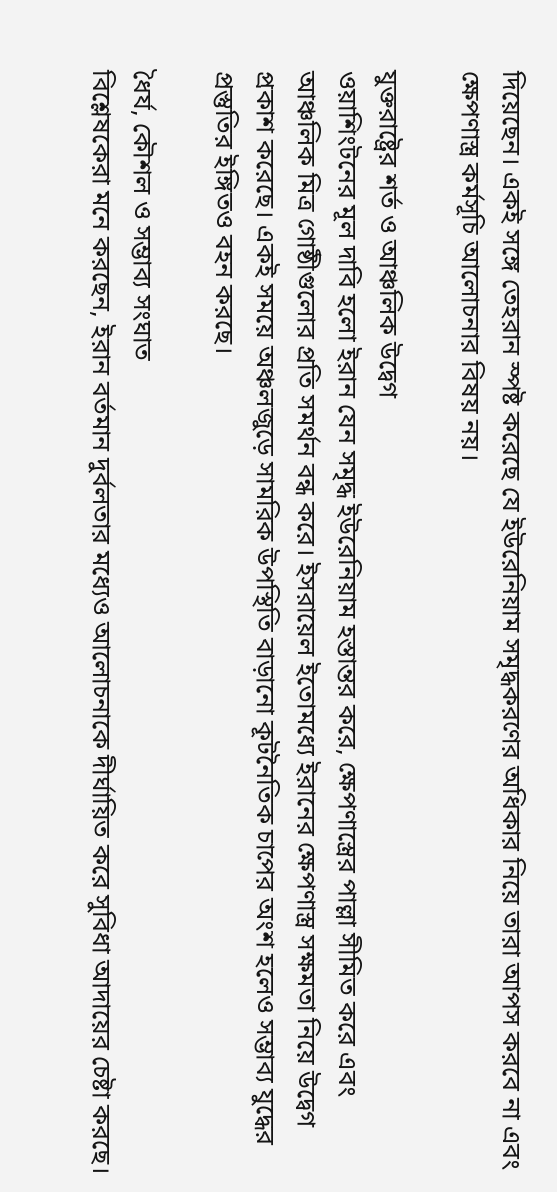দিয়েছেন। একই সঙ্গে তেহরান স্পষ্ট করেছে যে ইউরেনিয়াম সমৃদ্ধকরণের অধিকার নিয়ে তারা আপস করবে না এবং ক্ষেপণাস্ত্র কর্মসূচি আলোচনার বিষয় নয়।

যুক্তরাষ্ট্রের শর্ত ও আঞ্চলিক উদ্বেগ
ওয়াশিংটনের মূল দাবি হলো ইরান যেন সমৃদ্ধ ইউরেনিয়াম হস্তান্তর করে, ক্ষেপণাস্ত্রের পাল্লা সীমিত করে এবং আঞ্চলিক মিত্র গোষ্ঠীগুলোর প্রতি সমর্থন বন্ধ করে। ইসরায়েল ইতোমধ্যে ইরানের ক্ষেপণাস্ত্র সক্ষমতা নিয়ে উদ্বেগ প্রকাশ করেছে। একই সময়ে অঞ্চলজুড়ে সামরিক উপস্থিতি বাড়ানো কূটনৈতিক চাপের অংশ হলেও সম্ভাব্য যুদ্ধের প্রস্তুতির ইঙ্গিতও বহন করছে।

ধৈর্য, কৌশল ও সম্ভাব্য সংঘাত
বিশ্লেষকেরা মনে করছেন, ইরান বর্তমান দুর্বলতার মধ্যেও আলোচনাকে দীর্ঘায়িত করে সুবিধা আদায়ের চেষ্টা করছে।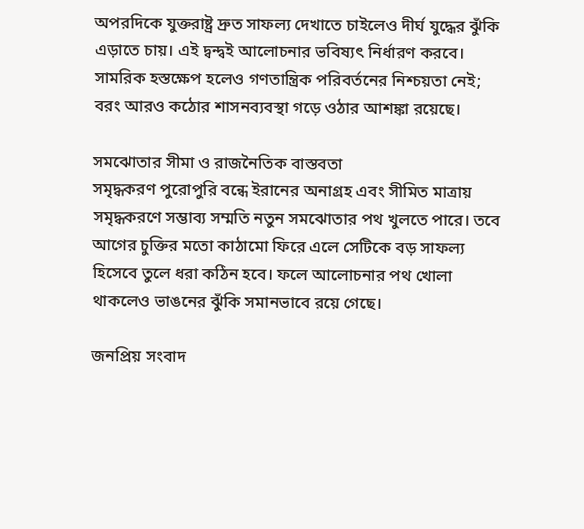অপরদিকে যুক্তরাষ্ট্র দ্রুত সাফল্য দেখাতে চাইলেও দীর্ঘ যুদ্ধের ঝুঁকি এড়াতে চায়। এই দ্বন্দ্বই আলোচনার ভবিষ্যৎ নির্ধারণ করবে। সামরিক হস্তক্ষেপ হলেও গণতান্ত্রিক পরিবর্তনের নিশ্চয়তা নেই; বরং আরও কঠোর শাসনব্যবস্থা গড়ে ওঠার আশঙ্কা রয়েছে।

সমঝোতার সীমা ও রাজনৈতিক বাস্তবতা
সমৃদ্ধকরণ পুরোপুরি বন্ধে ইরানের অনাগ্রহ এবং সীমিত মাত্রায় সমৃদ্ধকরণে সম্ভাব্য সম্মতি নতুন সমঝোতার পথ খুলতে পারে। তবে আগের চুক্তির মতো কাঠামো ফিরে এলে সেটিকে বড় সাফল্য হিসেবে তুলে ধরা কঠিন হবে। ফলে আলোচনার পথ খোলা থাকলেও ভাঙনের ঝুঁকি সমানভাবে রয়ে গেছে।

জনপ্রিয় সংবাদ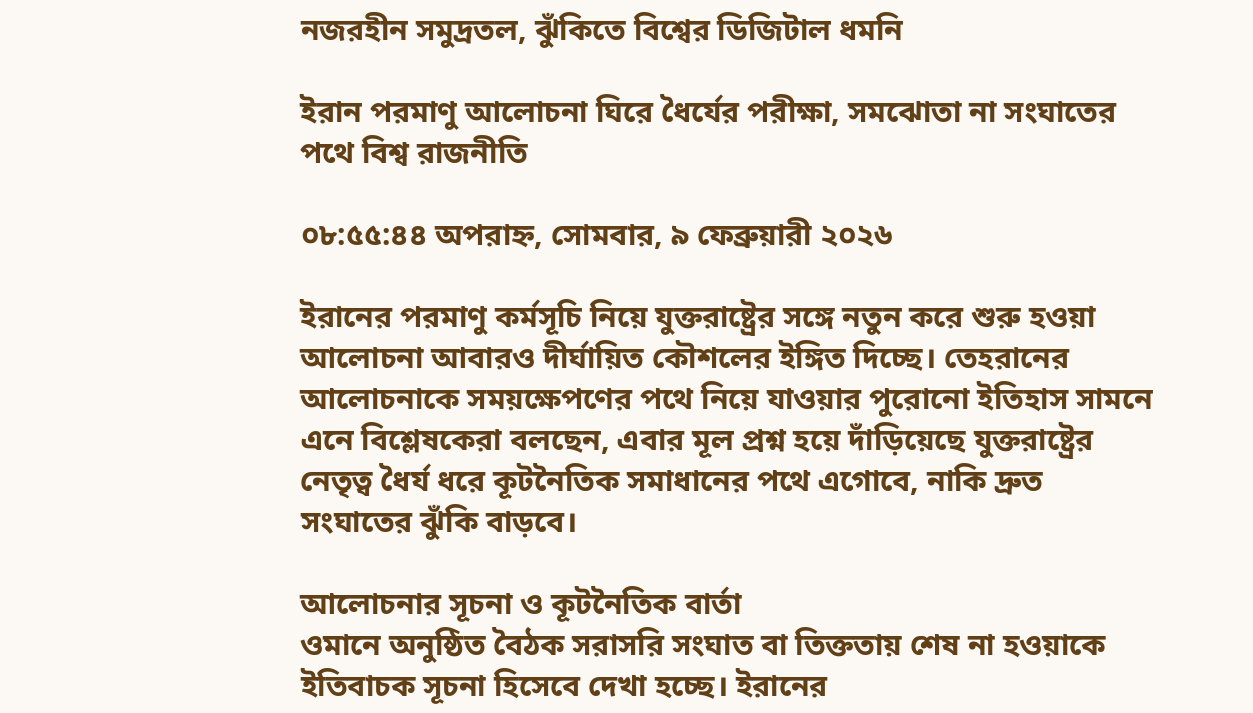নজরহীন সমুদ্রতল, ঝুঁকিতে বিশ্বের ডিজিটাল ধমনি

ইরান পরমাণু আলোচনা ঘিরে ধৈর্যের পরীক্ষা, সমঝোতা না সংঘাতের পথে বিশ্ব রাজনীতি

০৮:৫৫:৪৪ অপরাহ্ন, সোমবার, ৯ ফেব্রুয়ারী ২০২৬

ইরানের পরমাণু কর্মসূচি নিয়ে যুক্তরাষ্ট্রের সঙ্গে নতুন করে শুরু হওয়া আলোচনা আবারও দীর্ঘায়িত কৌশলের ইঙ্গিত দিচ্ছে। তেহরানের আলোচনাকে সময়ক্ষেপণের পথে নিয়ে যাওয়ার পুরোনো ইতিহাস সামনে এনে বিশ্লেষকেরা বলছেন, এবার মূল প্রশ্ন হয়ে দাঁড়িয়েছে যুক্তরাষ্ট্রের নেতৃত্ব ধৈর্য ধরে কূটনৈতিক সমাধানের পথে এগোবে, নাকি দ্রুত সংঘাতের ঝুঁকি বাড়বে।

আলোচনার সূচনা ও কূটনৈতিক বার্তা
ওমানে অনুষ্ঠিত বৈঠক সরাসরি সংঘাত বা তিক্ততায় শেষ না হওয়াকে ইতিবাচক সূচনা হিসেবে দেখা হচ্ছে। ইরানের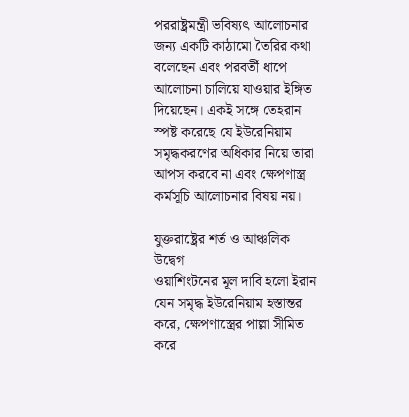পররাষ্ট্রমন্ত্রী ভবিষ্যৎ আলোচনার জন্য একটি কাঠামো তৈরির কথা বলেছেন এবং পরবর্তী ধাপে আলোচনা চালিয়ে যাওয়ার ইঙ্গিত দিয়েছেন। একই সঙ্গে তেহরান স্পষ্ট করেছে যে ইউরেনিয়াম সমৃদ্ধকরণের অধিকার নিয়ে তারা আপস করবে না এবং ক্ষেপণাস্ত্র কর্মসূচি আলোচনার বিষয় নয়।

যুক্তরাষ্ট্রের শর্ত ও আঞ্চলিক উদ্বেগ
ওয়াশিংটনের মূল দাবি হলো ইরান যেন সমৃদ্ধ ইউরেনিয়াম হস্তান্তর করে, ক্ষেপণাস্ত্রের পাল্লা সীমিত করে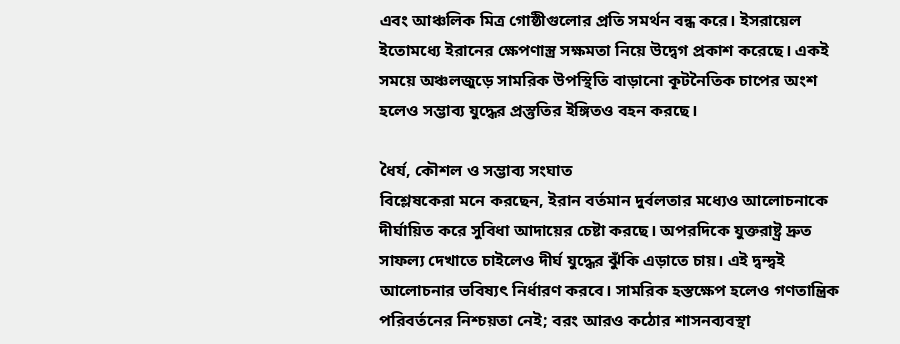এবং আঞ্চলিক মিত্র গোষ্ঠীগুলোর প্রতি সমর্থন বন্ধ করে। ইসরায়েল ইতোমধ্যে ইরানের ক্ষেপণাস্ত্র সক্ষমতা নিয়ে উদ্বেগ প্রকাশ করেছে। একই সময়ে অঞ্চলজুড়ে সামরিক উপস্থিতি বাড়ানো কূটনৈতিক চাপের অংশ হলেও সম্ভাব্য যুদ্ধের প্রস্তুতির ইঙ্গিতও বহন করছে।

ধৈর্য, কৌশল ও সম্ভাব্য সংঘাত
বিশ্লেষকেরা মনে করছেন, ইরান বর্তমান দুর্বলতার মধ্যেও আলোচনাকে দীর্ঘায়িত করে সুবিধা আদায়ের চেষ্টা করছে। অপরদিকে যুক্তরাষ্ট্র দ্রুত সাফল্য দেখাতে চাইলেও দীর্ঘ যুদ্ধের ঝুঁকি এড়াতে চায়। এই দ্বন্দ্বই আলোচনার ভবিষ্যৎ নির্ধারণ করবে। সামরিক হস্তক্ষেপ হলেও গণতান্ত্রিক পরিবর্তনের নিশ্চয়তা নেই; বরং আরও কঠোর শাসনব্যবস্থা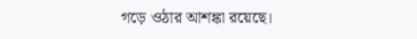গড়ে ওঠার আশঙ্কা রয়েছে।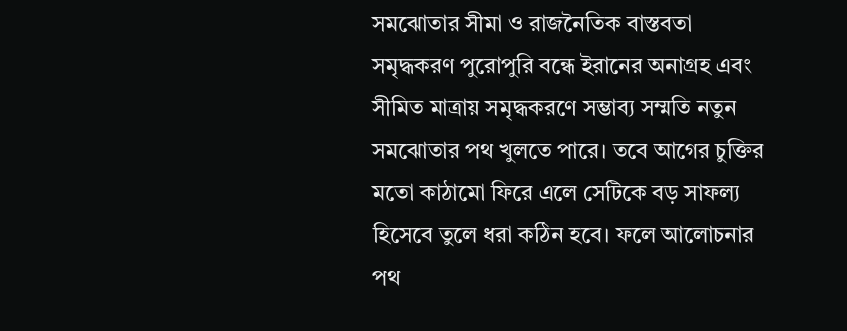সমঝোতার সীমা ও রাজনৈতিক বাস্তবতা
সমৃদ্ধকরণ পুরোপুরি বন্ধে ইরানের অনাগ্রহ এবং সীমিত মাত্রায় সমৃদ্ধকরণে সম্ভাব্য সম্মতি নতুন সমঝোতার পথ খুলতে পারে। তবে আগের চুক্তির মতো কাঠামো ফিরে এলে সেটিকে বড় সাফল্য হিসেবে তুলে ধরা কঠিন হবে। ফলে আলোচনার পথ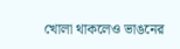খোলা থাকলেও ভাঙনের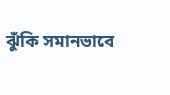ঝুঁকি সমানভাবে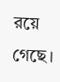রয়ে গেছে।